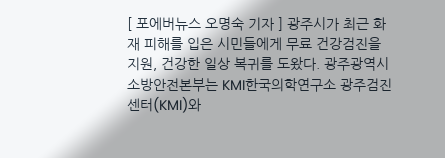[ 포에버뉴스 오명숙 기자 ] 광주시가 최근 화재 피해를 입은 시민들에게 무료 건강검진을 지원, 건강한 일상 복귀를 도왔다. 광주광역시 소방안전본부는 KMI한국의학연구소 광주검진센터(KMI)와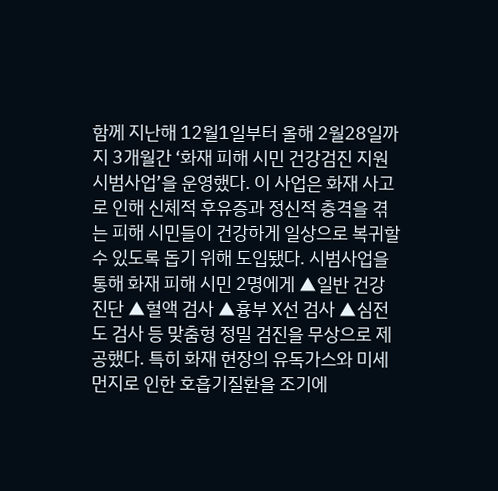함께 지난해 12월1일부터 올해 2월28일까지 3개월간 ‘화재 피해 시민 건강검진 지원 시범사업’을 운영했다. 이 사업은 화재 사고로 인해 신체적 후유증과 정신적 충격을 겪는 피해 시민들이 건강하게 일상으로 복귀할 수 있도록 돕기 위해 도입됐다. 시범사업을 통해 화재 피해 시민 2명에게 ▲일반 건강진단 ▲혈액 검사 ▲흉부 X선 검사 ▲심전도 검사 등 맞춤형 정밀 검진을 무상으로 제공했다. 특히 화재 현장의 유독가스와 미세먼지로 인한 호흡기질환을 조기에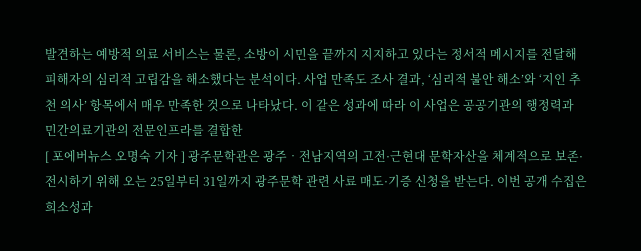발견하는 예방적 의료 서비스는 물론, 소방이 시민을 끝까지 지지하고 있다는 정서적 메시지를 전달해 피해자의 심리적 고립감을 해소했다는 분석이다. 사업 만족도 조사 결과, ‘심리적 불안 해소’와 ‘지인 추천 의사’ 항목에서 매우 만족한 것으로 나타났다. 이 같은 성과에 따라 이 사업은 공공기관의 행정력과 민간의료기관의 전문인프라를 결합한
[ 포에버뉴스 오명숙 기자 ] 광주문학관은 광주‧전남지역의 고전·근현대 문학자산을 체계적으로 보존·전시하기 위해 오는 25일부터 31일까지 광주문학 관련 사료 매도·기증 신청을 받는다. 이번 공개 수집은 희소성과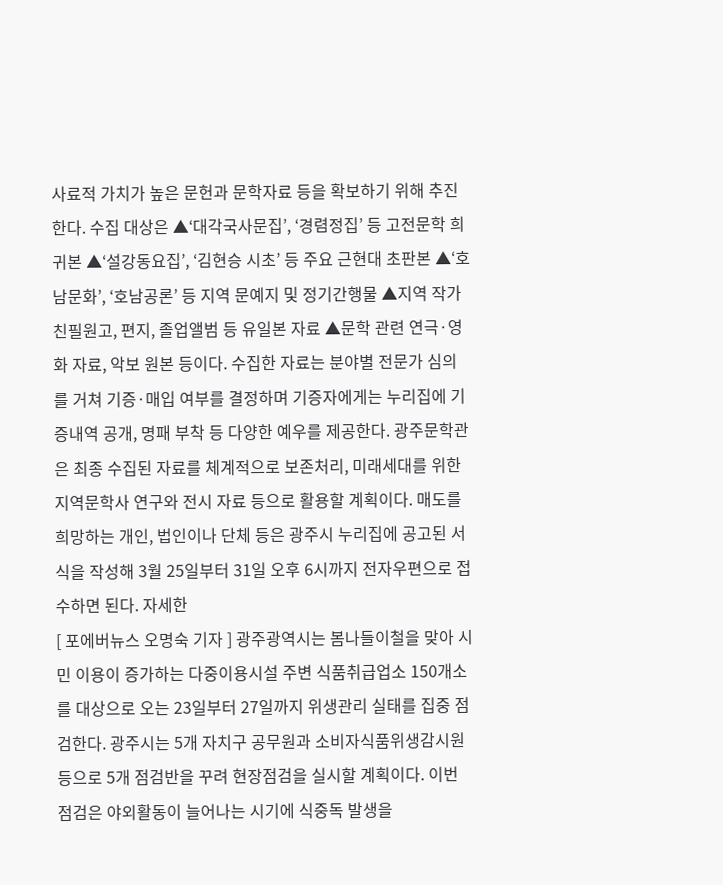사료적 가치가 높은 문헌과 문학자료 등을 확보하기 위해 추진한다. 수집 대상은 ▲‘대각국사문집’, ‘경렴정집’ 등 고전문학 희귀본 ▲‘설강동요집’, ‘김현승 시초’ 등 주요 근현대 초판본 ▲‘호남문화’, ‘호남공론’ 등 지역 문예지 및 정기간행물 ▲지역 작가 친필원고, 편지, 졸업앨범 등 유일본 자료 ▲문학 관련 연극·영화 자료, 악보 원본 등이다. 수집한 자료는 분야별 전문가 심의를 거쳐 기증·매입 여부를 결정하며 기증자에게는 누리집에 기증내역 공개, 명패 부착 등 다양한 예우를 제공한다. 광주문학관은 최종 수집된 자료를 체계적으로 보존처리, 미래세대를 위한 지역문학사 연구와 전시 자료 등으로 활용할 계획이다. 매도를 희망하는 개인, 법인이나 단체 등은 광주시 누리집에 공고된 서식을 작성해 3월 25일부터 31일 오후 6시까지 전자우편으로 접수하면 된다. 자세한
[ 포에버뉴스 오명숙 기자 ] 광주광역시는 봄나들이철을 맞아 시민 이용이 증가하는 다중이용시설 주변 식품취급업소 150개소를 대상으로 오는 23일부터 27일까지 위생관리 실태를 집중 점검한다. 광주시는 5개 자치구 공무원과 소비자식품위생감시원 등으로 5개 점검반을 꾸려 현장점검을 실시할 계획이다. 이번 점검은 야외활동이 늘어나는 시기에 식중독 발생을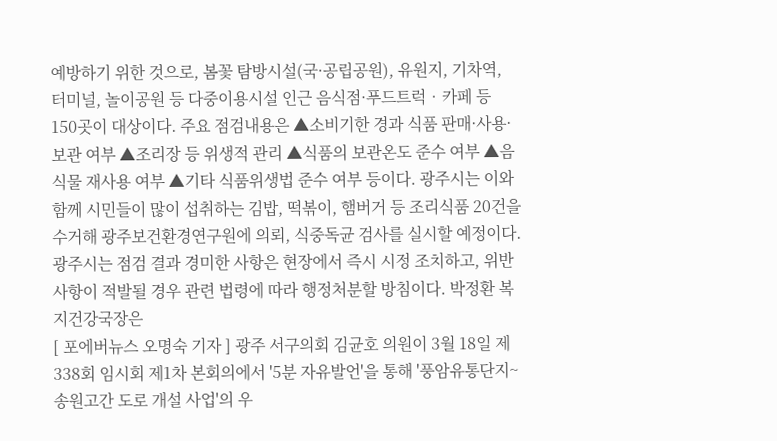예방하기 위한 것으로, 봄꽃 탐방시설(국·공립공원), 유원지, 기차역, 터미널, 놀이공원 등 다중이용시설 인근 음식점·푸드트럭‧카페 등 150곳이 대상이다. 주요 점검내용은 ▲소비기한 경과 식품 판매·사용·보관 여부 ▲조리장 등 위생적 관리 ▲식품의 보관온도 준수 여부 ▲음식물 재사용 여부 ▲기타 식품위생법 준수 여부 등이다. 광주시는 이와 함께 시민들이 많이 섭취하는 김밥, 떡볶이, 햄버거 등 조리식품 20건을 수거해 광주보건환경연구원에 의뢰, 식중독균 검사를 실시할 예정이다. 광주시는 점검 결과 경미한 사항은 현장에서 즉시 시정 조치하고, 위반 사항이 적발될 경우 관련 법령에 따라 행정처분할 방침이다. 박정환 복지건강국장은
[ 포에버뉴스 오명숙 기자 ] 광주 서구의회 김균호 의원이 3월 18일 제338회 임시회 제1차 본회의에서 '5분 자유발언'을 통해 '풍암유통단지~송원고간 도로 개설 사업'의 우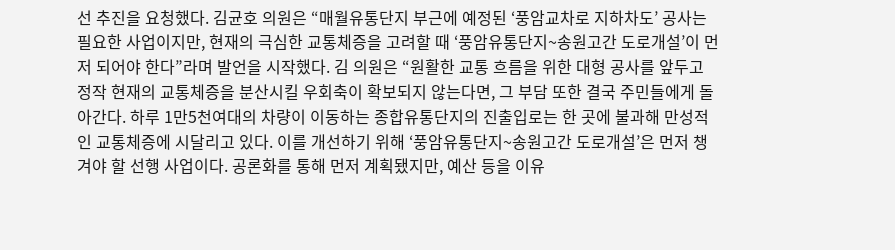선 추진을 요청했다. 김균호 의원은 “매월유통단지 부근에 예정된 ‘풍암교차로 지하차도’ 공사는 필요한 사업이지만, 현재의 극심한 교통체증을 고려할 때 ‘풍암유통단지~송원고간 도로개설’이 먼저 되어야 한다”라며 발언을 시작했다. 김 의원은 “원활한 교통 흐름을 위한 대형 공사를 앞두고 정작 현재의 교통체증을 분산시킬 우회축이 확보되지 않는다면, 그 부담 또한 결국 주민들에게 돌아간다. 하루 1만5천여대의 차량이 이동하는 종합유통단지의 진출입로는 한 곳에 불과해 만성적인 교통체증에 시달리고 있다. 이를 개선하기 위해 ‘풍암유통단지~송원고간 도로개설’은 먼저 챙겨야 할 선행 사업이다. 공론화를 통해 먼저 계획됐지만, 예산 등을 이유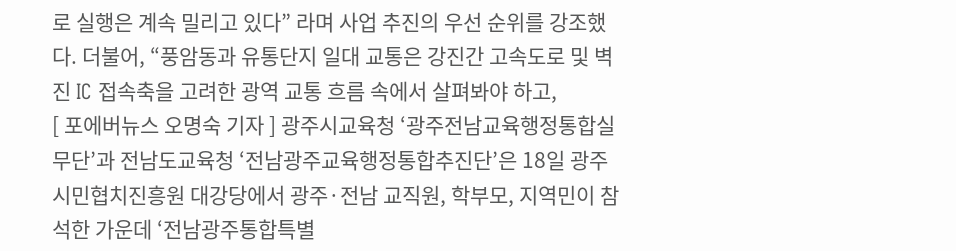로 실행은 계속 밀리고 있다” 라며 사업 추진의 우선 순위를 강조했다. 더불어, “풍암동과 유통단지 일대 교통은 강진간 고속도로 및 벽진 IC 접속축을 고려한 광역 교통 흐름 속에서 살펴봐야 하고,
[ 포에버뉴스 오명숙 기자 ] 광주시교육청 ‘광주전남교육행정통합실무단’과 전남도교육청 ‘전남광주교육행정통합추진단’은 18일 광주시민협치진흥원 대강당에서 광주·전남 교직원, 학부모, 지역민이 참석한 가운데 ‘전남광주통합특별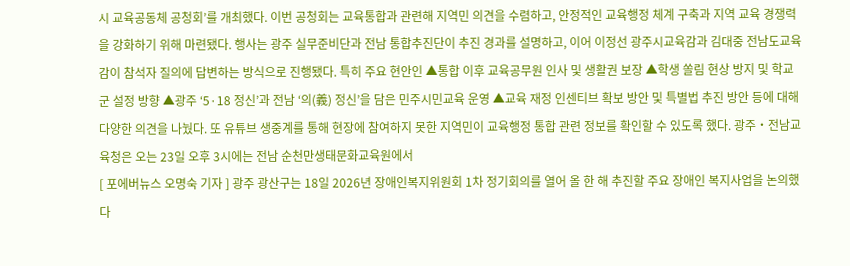시 교육공동체 공청회’를 개최했다. 이번 공청회는 교육통합과 관련해 지역민 의견을 수렴하고, 안정적인 교육행정 체계 구축과 지역 교육 경쟁력을 강화하기 위해 마련됐다. 행사는 광주 실무준비단과 전남 통합추진단이 추진 경과를 설명하고, 이어 이정선 광주시교육감과 김대중 전남도교육감이 참석자 질의에 답변하는 방식으로 진행됐다. 특히 주요 현안인 ▲통합 이후 교육공무원 인사 및 생활권 보장 ▲학생 쏠림 현상 방지 및 학교군 설정 방향 ▲광주 ‘5·18 정신’과 전남 ‘의(義) 정신’을 담은 민주시민교육 운영 ▲교육 재정 인센티브 확보 방안 및 특별법 추진 방안 등에 대해 다양한 의견을 나눴다. 또 유튜브 생중계를 통해 현장에 참여하지 못한 지역민이 교육행정 통합 관련 정보를 확인할 수 있도록 했다. 광주‧전남교육청은 오는 23일 오후 3시에는 전남 순천만생태문화교육원에서
[ 포에버뉴스 오명숙 기자 ] 광주 광산구는 18일 2026년 장애인복지위원회 1차 정기회의를 열어 올 한 해 추진할 주요 장애인 복지사업을 논의했다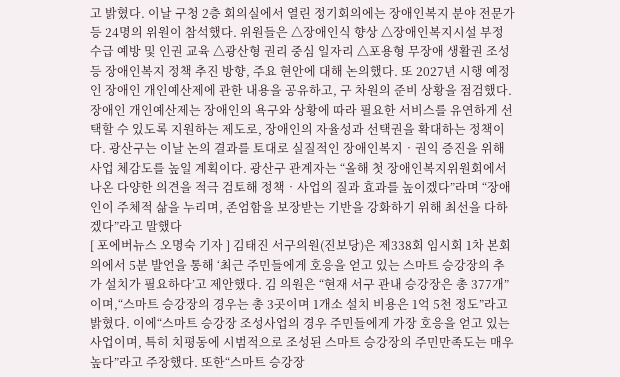고 밝혔다. 이날 구청 2층 회의실에서 열린 정기회의에는 장애인복지 분야 전문가 등 24명의 위원이 참석했다. 위원들은 △장애인식 향상 △장애인복지시설 부정수급 예방 및 인권 교육 △광산형 권리 중심 일자리 △포용형 무장애 생활권 조성 등 장애인복지 정책 추진 방향, 주요 현안에 대해 논의했다. 또 2027년 시행 예정인 장애인 개인예산제에 관한 내용을 공유하고, 구 차원의 준비 상황을 점검했다. 장애인 개인예산제는 장애인의 욕구와 상황에 따라 필요한 서비스를 유연하게 선택할 수 있도록 지원하는 제도로, 장애인의 자율성과 선택권을 확대하는 정책이다. 광산구는 이날 논의 결과를 토대로 실질적인 장애인복지‧권익 증진을 위해 사업 체감도를 높일 계획이다. 광산구 관계자는 “올해 첫 장애인복지위원회에서 나온 다양한 의견을 적극 검토해 정책‧사업의 질과 효과를 높이겠다”라며 “장애인이 주체적 삶을 누리며, 존엄함을 보장받는 기반을 강화하기 위해 최선을 다하겠다”라고 말했다
[ 포에버뉴스 오명숙 기자 ] 김태진 서구의원(진보당)은 제338회 임시회 1차 본회의에서 5분 발언을 통해 ‘최근 주민들에게 호응을 얻고 있는 스마트 승강장의 추가 설치가 필요하다’고 제안했다. 김 의원은 “현재 서구 관내 승강장은 총 377개”이며,“스마트 승강장의 경우는 총 3곳이며 1개소 설치 비용은 1억 5천 정도”라고 밝혔다. 이에“스마트 승강장 조성사업의 경우 주민들에게 가장 호응을 얻고 있는 사업이며, 특히 치평동에 시범적으로 조성된 스마트 승강장의 주민만족도는 매우 높다”라고 주장했다. 또한“스마트 승강장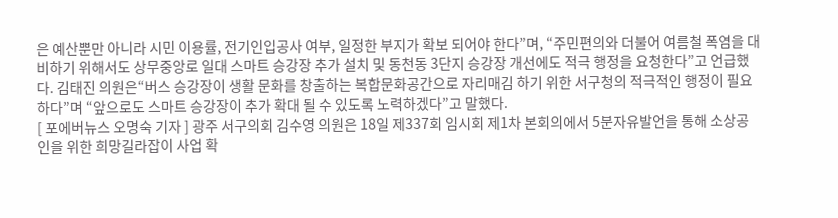은 예산뿐만 아니라 시민 이용률, 전기인입공사 여부, 일정한 부지가 확보 되어야 한다”며, “주민편의와 더불어 여름철 폭염을 대비하기 위해서도 상무중앙로 일대 스마트 승강장 추가 설치 및 동천동 3단지 승강장 개선에도 적극 행정을 요청한다”고 언급했다. 김태진 의원은“버스 승강장이 생활 문화를 창출하는 복합문화공간으로 자리매김 하기 위한 서구청의 적극적인 행정이 필요하다”며 “앞으로도 스마트 승강장이 추가 확대 될 수 있도록 노력하겠다”고 말했다.
[ 포에버뉴스 오명숙 기자 ] 광주 서구의회 김수영 의원은 18일 제337회 임시회 제1차 본회의에서 5분자유발언을 통해 소상공인을 위한 희망길라잡이 사업 확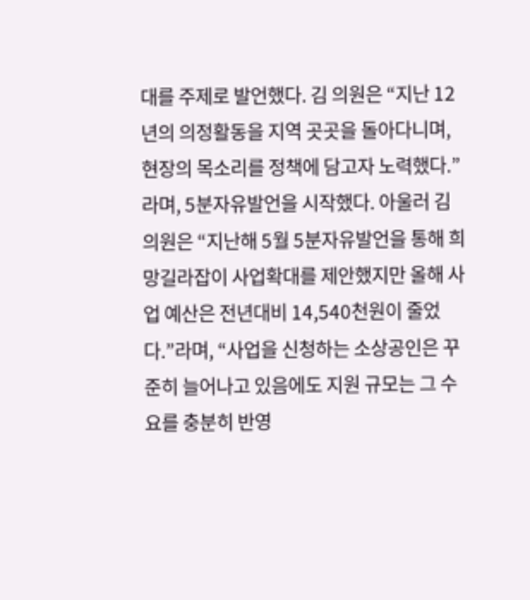대를 주제로 발언했다. 김 의원은 “지난 12년의 의정활동을 지역 곳곳을 돌아다니며, 현장의 목소리를 정책에 담고자 노력했다.”라며, 5분자유발언을 시작했다. 아울러 김 의원은 “지난해 5월 5분자유발언을 통해 희망길라잡이 사업확대를 제안했지만 올해 사업 예산은 전년대비 14,540천원이 줄었다.”라며, “사업을 신청하는 소상공인은 꾸준히 늘어나고 있음에도 지원 규모는 그 수요를 충분히 반영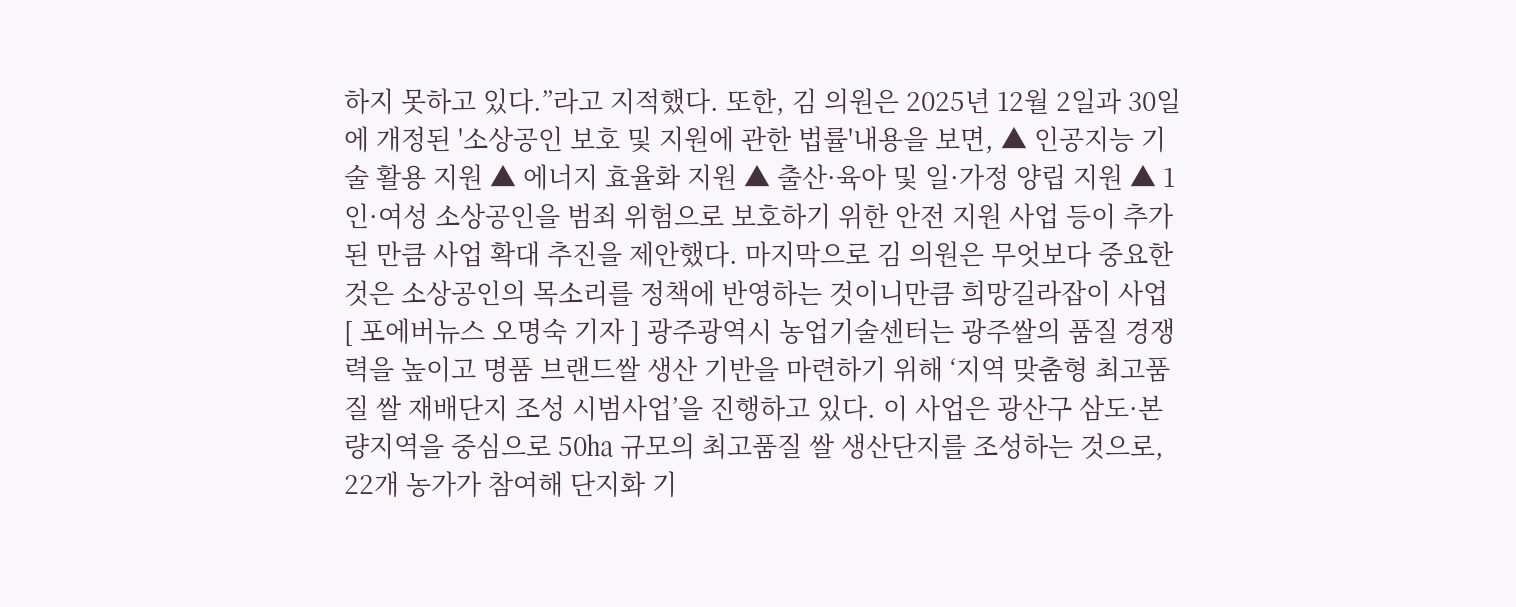하지 못하고 있다.”라고 지적했다. 또한, 김 의원은 2025년 12월 2일과 30일에 개정된 '소상공인 보호 및 지원에 관한 법률'내용을 보면, ▲ 인공지능 기술 활용 지원 ▲ 에너지 효율화 지원 ▲ 출산·육아 및 일·가정 양립 지원 ▲ 1인·여성 소상공인을 범죄 위험으로 보호하기 위한 안전 지원 사업 등이 추가된 만큼 사업 확대 추진을 제안했다. 마지막으로 김 의원은 무엇보다 중요한 것은 소상공인의 목소리를 정책에 반영하는 것이니만큼 희망길라잡이 사업
[ 포에버뉴스 오명숙 기자 ] 광주광역시 농업기술센터는 광주쌀의 품질 경쟁력을 높이고 명품 브랜드쌀 생산 기반을 마련하기 위해 ‘지역 맞춤형 최고품질 쌀 재배단지 조성 시범사업’을 진행하고 있다. 이 사업은 광산구 삼도·본량지역을 중심으로 50㏊ 규모의 최고품질 쌀 생산단지를 조성하는 것으로, 22개 농가가 참여해 단지화 기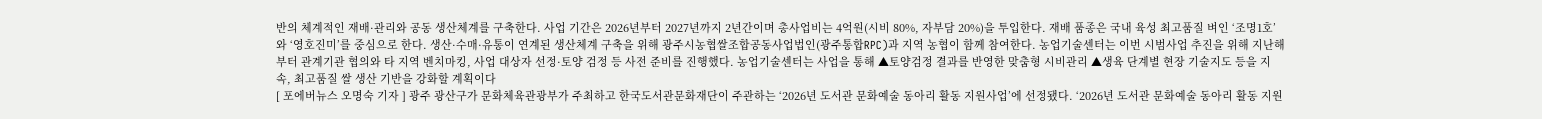반의 체계적인 재배·관리와 공동 생산체계를 구축한다. 사업 기간은 2026년부터 2027년까지 2년간이며 총사업비는 4억원(시비 80%, 자부담 20%)을 투입한다. 재배 품종은 국내 육성 최고품질 벼인 ‘조명1호’와 ‘영호진미’를 중심으로 한다. 생산·수매·유통이 연계된 생산체계 구축을 위해 광주시농협쌀조합공동사업법인(광주통합RPC)과 지역 농협이 함께 참여한다. 농업기술센터는 이번 시범사업 추진을 위해 지난해부터 관계기관 협의와 타 지역 벤치마킹, 사업 대상자 선정·토양 검정 등 사전 준비를 진행했다. 농업기술센터는 사업을 통해 ▲토양검정 결과를 반영한 맞춤형 시비관리 ▲생육 단계별 현장 기술지도 등을 지속, 최고품질 쌀 생산 기반을 강화할 계획이다
[ 포에버뉴스 오명숙 기자 ] 광주 광산구가 문화체육관광부가 주최하고 한국도서관문화재단이 주관하는 ‘2026년 도서관 문화예술 동아리 활동 지원사업’에 선정됐다. ‘2026년 도서관 문화예술 동아리 활동 지원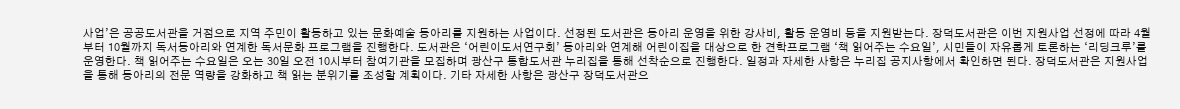사업’은 공공도서관을 거점으로 지역 주민이 활동하고 있는 문화예술 동아리를 지원하는 사업이다. 선정된 도서관은 동아리 운영을 위한 강사비, 활동 운영비 등을 지원받는다. 장덕도서관은 이번 지원사업 선정에 따라 4월부터 10월까지 독서동아리와 연계한 독서문화 프로그램을 진행한다. 도서관은 ‘어린이도서연구회’ 동아리와 연계해 어린이집을 대상으로 한 견학프로그램 ‘책 읽어주는 수요일’, 시민들이 자유롭게 토론하는 ‘리딩크루’를 운영한다. 책 읽어주는 수요일은 오는 30일 오전 10시부터 참여기관을 모집하며 광산구 통합도서관 누리집을 통해 선착순으로 진행한다. 일정과 자세한 사항은 누리집 공지사항에서 확인하면 된다. 장덕도서관은 지원사업을 통해 동아리의 전문 역량을 강화하고 책 읽는 분위기를 조성할 계획이다. 기타 자세한 사항은 광산구 장덕도서관으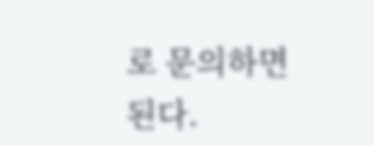로 문의하면 된다.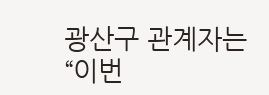광산구 관계자는 “이번